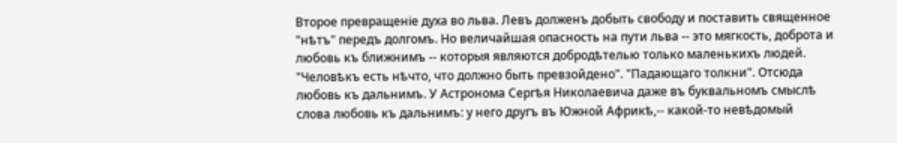Второе превращеніе духа во льва. Левъ долженъ добыть свободу и поставить священное "нѣтъ" передъ долгомъ. Но величайшая опасность на пути льва -- это мягкость, доброта и любовь къ ближнимъ -- которыя являются добродѣтелью только маленькихъ людей.
"Человѣкъ есть нѣчто, что должно быть превзойдено". "Падающаго толкни". Отсюда любовь къ дальнимъ. У Астронома Сергѣя Николаевича даже въ буквальномъ смыслѣ слова любовь къ дальнимъ: у него другъ въ Южной Африкѣ,-- какой-то невѣдомый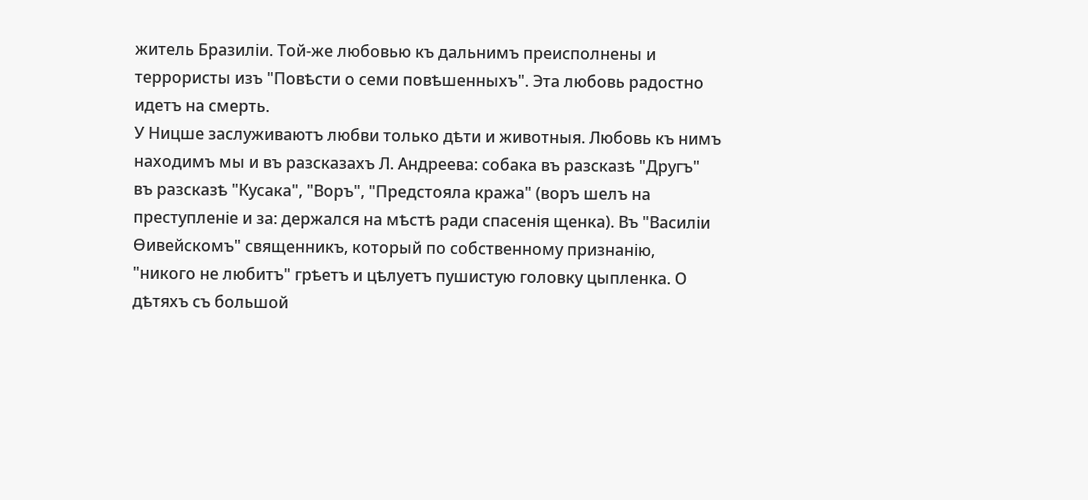житель Бразиліи. Той-же любовью къ дальнимъ преисполнены и террористы изъ "Повѣсти о семи повѣшенныхъ". Эта любовь радостно идетъ на смерть.
У Ницше заслуживаютъ любви только дѣти и животныя. Любовь къ нимъ находимъ мы и въ разсказахъ Л. Андреева: собака въ разсказѣ "Другъ" въ разсказѣ "Кусака", "Воръ", "Предстояла кража" (воръ шелъ на преступленіе и за: держался на мѣстѣ ради спасенія щенка). Въ "Василіи Ѳивейскомъ" священникъ, который по собственному признанію, "никого не любитъ" грѣетъ и цѣлуетъ пушистую головку цыпленка. О дѣтяхъ съ большой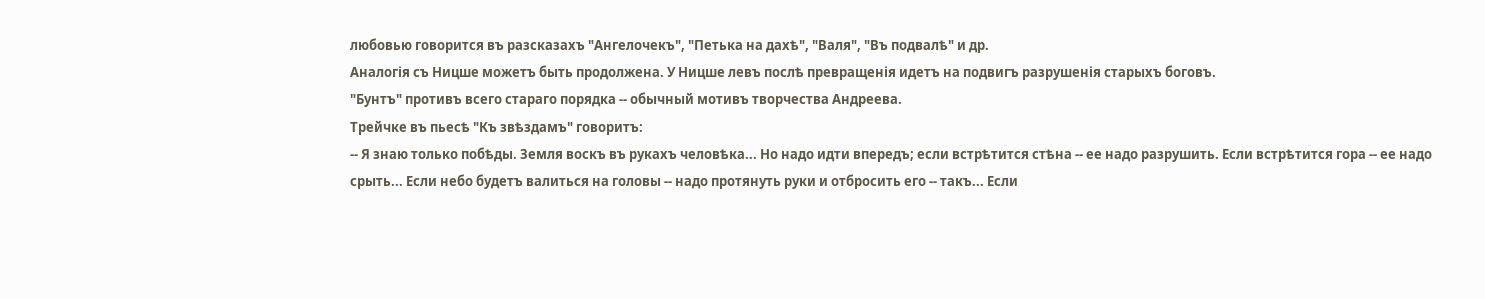любовью говорится въ разсказахъ "Ангелочекъ", "Петька на даxѣ", "Валя", "Въ подвалѣ" и др.
Аналогія съ Ницше можетъ быть продолжена. У Ницше левъ послѣ превращенія идетъ на подвигъ разрушенія старыхъ боговъ.
"Бунтъ" противъ всего стараго порядка -- обычный мотивъ творчества Андреева.
Трейчке въ пьесѣ "Къ звѣздамъ" говоритъ:
-- Я знаю только побѣды. Земля воскъ въ рукахъ человѣка... Но надо идти впередъ; если встрѣтится стѣна -- ее надо разрушить. Если встрѣтится гора -- ее надо срыть... Если небо будетъ валиться на головы -- надо протянуть руки и отбросить его -- такъ... Если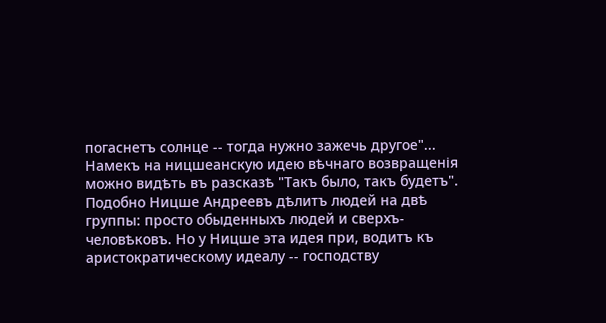погаснетъ солнце -- тогда нужно зажечь другое"...
Намекъ на ницшеанскую идею вѣчнаго возвращенія можно видѣть въ разсказѣ "Такъ было, такъ будетъ". Подобно Ницше Андреевъ дѣлитъ людей на двѣ группы: просто обыденныхъ людей и сверхъ-человѣковъ. Но у Ницше эта идея при, водитъ къ аристократическому идеалу -- господству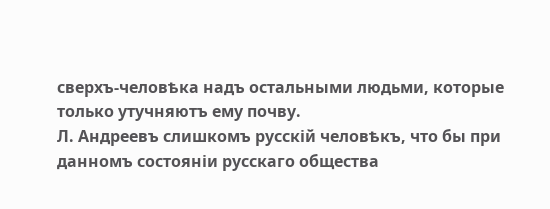сверхъ-человѣка надъ остальными людьми, которые только утучняютъ ему почву.
Л. Андреевъ слишкомъ русскій человѣкъ, что бы при данномъ состояніи русскаго общества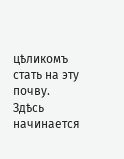цѣликомъ стать на эту почву.
Здѣсь начинается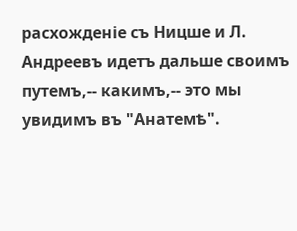расхожденіе съ Ницше и Л. Андреевъ идетъ дальше своимъ путемъ,-- какимъ,-- это мы увидимъ въ "Анатемѣ".